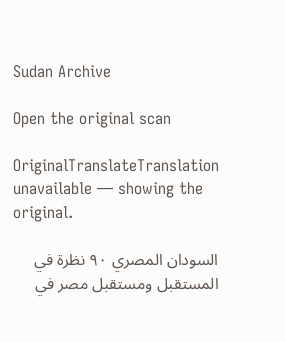Sudan Archive

Open the original scan

OriginalTranslateTranslation unavailable — showing the original.

السودان المصري ٩٠ نظرة في المستقبل ومستقبل مصر في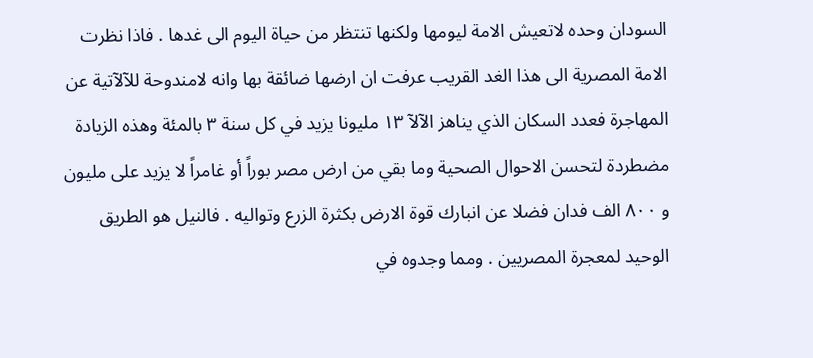السودان وحده لاتعيش الامة ليومها ولكنها تنتظر من حياة اليوم الى غدها . فاذا نظرت الامة المصرية الى هذا الغد القريب عرفت ان ارضها ضائقة بها وانه لامندوحة للآلآتية عن المهاجرة فعدد السكان الذي يناهز الآلآ ١٣ مليونا يزيد في كل سنة ٣ بالمئة وهذه الزيادة مضطردة لتحسن الاحوال الصحية وما بقي من ارض مصر بوراً أو غامراً لا يزيد على مليون و ٨٠٠ الف فدان فضلا عن انبارك قوة الارض بكثرة الزرع وتواليه . فالنيل هو الطريق الوحيد لمعجرة المصريين . ومما وجدوه في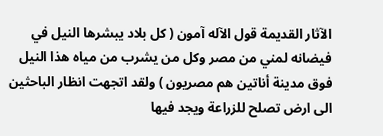الآثار القديمة قول الآله آمون ( كل بلاد يبشرها النيل في فيضانه لمني من مصر وكل من يشرب من مياه هذا النيل فوق مدينة أناتين هم مصريون ) ولقد اتجهت انظار الباحثين الى ارض تصلح للزراعة ويجد فيها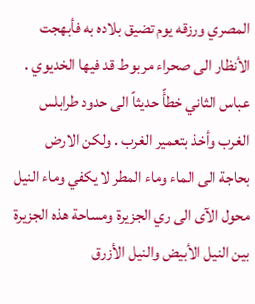المصري ورزقه يوم تضيق بلاده به فأبهجت الأنظار الى صحراء مربوط قد فيها الخديوي . عباس الثاني خطأً حديثاً الى حدود طرابلس الغرب وأخذ بتعمير الغرب . ولكن الارض بحاجة الى الماء وماء المطر لا يكفي وماء النيل محول الآى الى ري الجزيرة ومساحة هذه الجزيرة بين النيل الأبيض والنيل الأزرق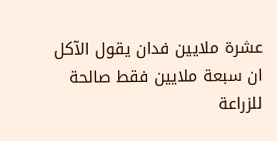عشرة ملايين فدان يقول الآكل ان سبعة ملايين فقط صالحة للزراعة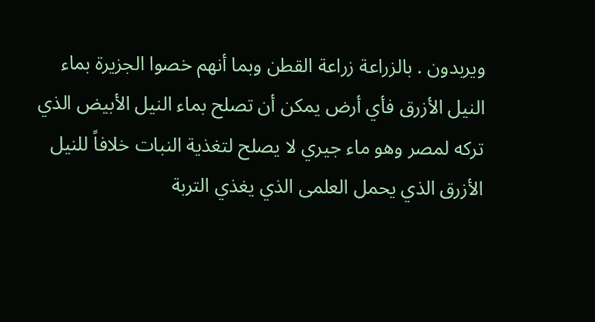ويربدون . بالزراعة زراعة القطن وبما أنهم خصوا الجزيرة بماء النيل الأزرق فأي أرض يمكن أن تصلح بماء النيل الأبيض الذي تركه لمصر وهو ماء جيري لا يصلح لتغذية النبات خلافاً للنيل الأزرق الذي يحمل العلمى الذي يغذي التربة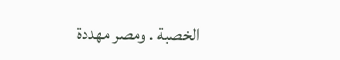الخصبة . ومصر مهددة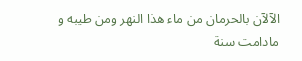الآلآن بالحرمان من ماء هذا النهر ومن طيبه و مادامت سنة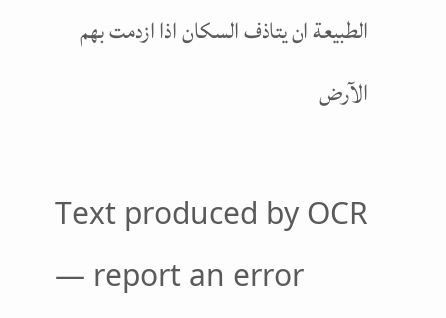الطبيعة ان يتاذف السكان اذا ازدمت بهم الآرض

Text produced by OCR — report an error